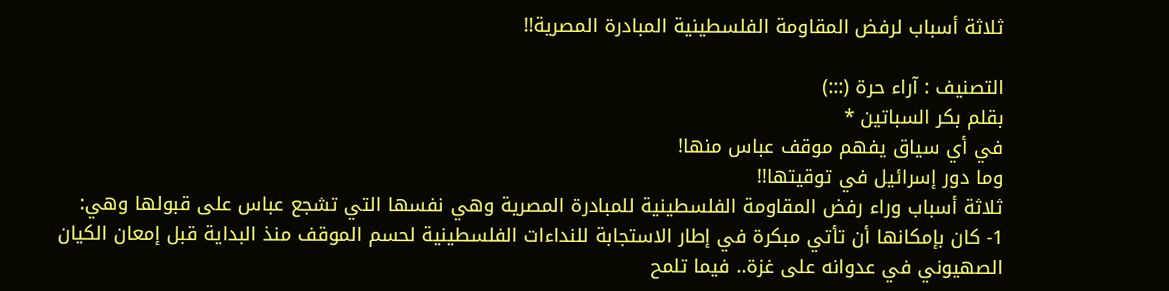ثلاثة أسباب لرفض المقاومة الفلسطينية المبادرة المصرية!!

التصنيف : آراء حرة (:::)
بقلم بكر السباتين *
في أي سياق يفهم موقف عباس منها!
وما دور إسرائيل في توقيتها!!
ثلاثة أسباب وراء رفض المقاومة الفلسطينية للمبادرة المصرية وهي نفسها التي تشجع عباس على قبولها وهي:
1- كان بإمكانها أن تأتي مبكرة في إطار الاستجابة للنداءات الفلسطينية لحسم الموقف منذ البداية قبل إمعان الكيان الصهيوني في عدوانه على غزة.. فيما تلمح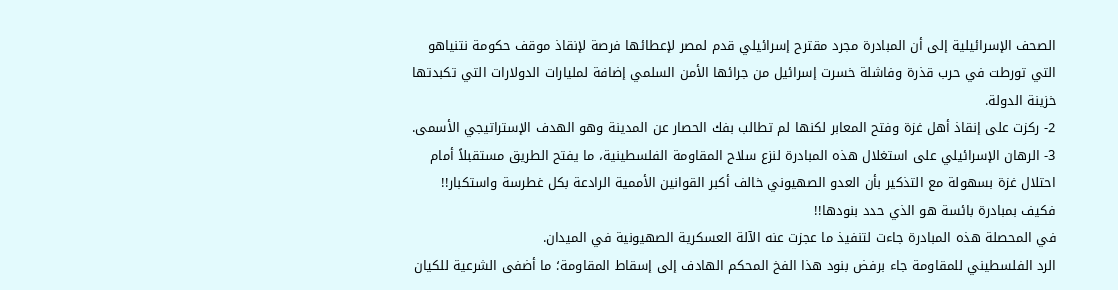الصحف الإسرائيلية إلى أن المبادرة مجرد مقترح إسرائيلي قدم لمصر لإعطائها فرصة لإنقاذ موقف حكومة نتنياهو التي تورطت في حرب قذرة وفاشلة خسرت إسرائيل من جرائها الأمن السلمي إضافة لمليارات الدولارات التي تكبدتها خزينة الدولة.
2- ركزت على إنقاذ أهل غزة وفتح المعابر لكنها لم تطالب بفك الحصار عن المدينة وهو الهدف الإستراتيجي الأسمى.
3- الرهان الإسرائيلي على استغلال هذه المبادرة لنزع سلاح المقاومة الفلسطينية، ما يفتح الطريق مستقبلاً أمام احتلال غزة بسهولة مع التذكير بأن العدو الصهيوني خالف أكبر القوانين الأممية الرادعة بكل غطرسة واستكبار!! فكيف بمبادرة بائسة هو الذي حدد بنودها!!
في المحصلة هذه المبادرة جاءت لتنفيذ ما عجزت عنه الآلة العسكرية الصهيونية في الميدان.
الرد الفلسطيني للمقاومة جاء برفض بنود هذا الفخ المحكم الهادف إلى إسقاط المقاومة؛ ما أضفى الشرعية للكيان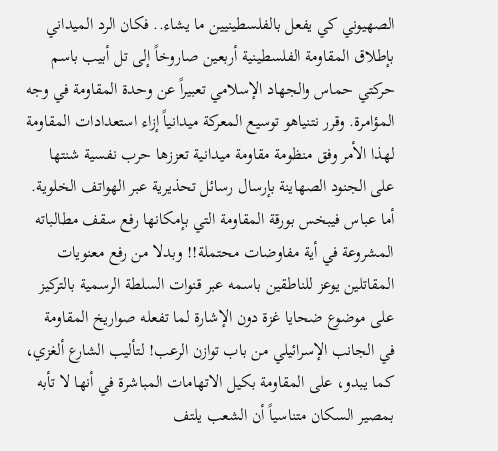الصهيوني كي يفعل بالفلسطينيين ما يشاء.. فكان الرد الميداني بإطلاق المقاومة الفلسطينية أربعين صاروخاً إلى تل أبيب باسم حركتي حماس والجهاد الإسلامي تعبيراً عن وحدة المقاومة في وجه المؤامرة. وقرر نتنياهو توسيع المعركة ميدانياً إزاء استعدادات المقاومة لهذا الأمر وفق منظومة مقاومة ميدانية تعززها حرب نفسية شنتها على الجنود الصهاينة بإرسال رسائل تحذيرية عبر الهواتف الخلوية.
أما عباس فيبخس بورقة المقاومة التي بإمكانها رفع سقف مطالباته المشروعة في أية مفاوضات محتملة!! وبدلا من رفع معنويات المقاتلين يوعز للناطقين باسمه عبر قنوات السلطة الرسمية بالتركيز على موضوع ضحايا غزة دون الإشارة لما تفعله صواريخ المقاومة في الجانب الإسرائيلي من باب توازن الرعب! لتأليب الشارع ألغزي، كما يبدو، على المقاومة بكيل الاتهامات المباشرة في أنها لا تأبه بمصير السكان متناسياً أن الشعب يلتف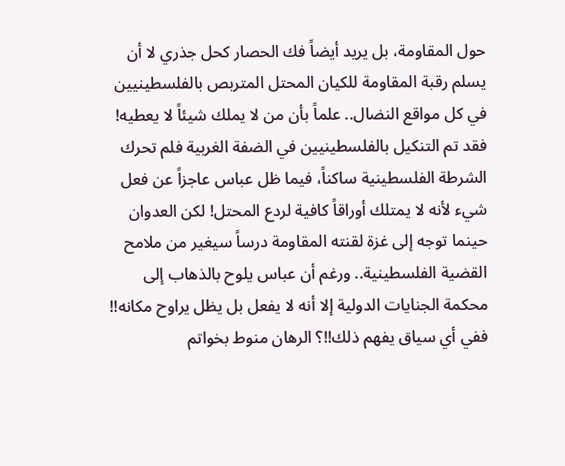حول المقاومة، بل يريد أيضاً فك الحصار كحل جذري لا أن يسلم رقبة المقاومة للكيان المحتل المتربص بالفلسطينيين في كل مواقع النضال.. علماً بأن من لا يملك شيئاً لا يعطيه! فقد تم التنكيل بالفلسطينيين في الضفة الغربية فلم تحرك الشرطة الفلسطينية ساكناً، فيما ظل عباس عاجزاً عن فعل شيء لأنه لا يمتلك أوراقاً كافية لردع المحتل! لكن العدوان حينما توجه إلى غزة لقنته المقاومة درساً سيغير من ملامح القضية الفلسطينية.. ورغم أن عباس يلوح بالذهاب إلى محكمة الجنايات الدولية إلا أنه لا يفعل بل يظل يراوح مكانه!! ففي أي سياق يفهم ذلك!!؟ الرهان منوط بخواتم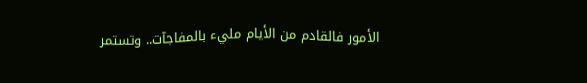الأمور فالقادم من الأيام مليء بالمفاجآت.. وتستمر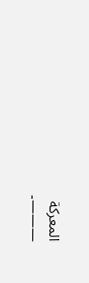المعركة
———-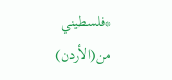*فلسطيني من(الأردن)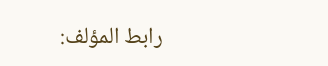رابط المؤلف: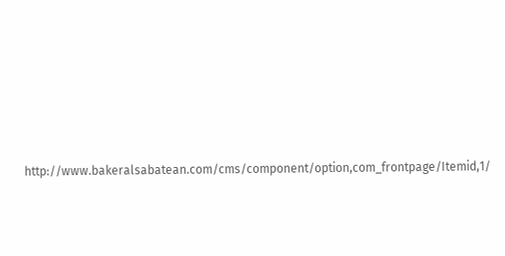http://www.bakeralsabatean.com/cms/component/option,com_frontpage/Itemid,1/